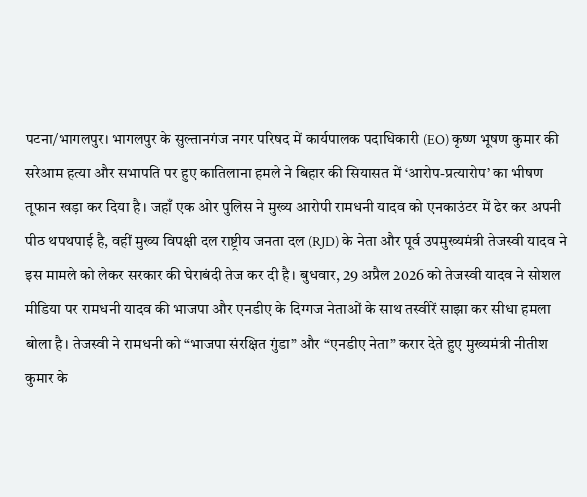पटना/भागलपुर। भागलपुर के सुल्तानगंज नगर परिषद में कार्यपालक पदाधिकारी (EO) कृष्ण भूषण कुमार की सरेआम हत्या और सभापति पर हुए कातिलाना हमले ने बिहार की सियासत में ‘आरोप-प्रत्यारोप’ का भीषण तूफान खड़ा कर दिया है। जहाँ एक ओर पुलिस ने मुख्य आरोपी रामधनी यादव को एनकाउंटर में ढेर कर अपनी पीठ थपथपाई है, वहीं मुख्य विपक्षी दल राष्ट्रीय जनता दल (RJD) के नेता और पूर्व उपमुख्यमंत्री तेजस्वी यादव ने इस मामले को लेकर सरकार की घेराबंदी तेज कर दी है। बुधवार, 29 अप्रैल 2026 को तेजस्वी यादव ने सोशल मीडिया पर रामधनी यादव की भाजपा और एनडीए के दिग्गज नेताओं के साथ तस्वीरें साझा कर सीधा हमला बोला है। तेजस्वी ने रामधनी को “भाजपा संरक्षित गुंडा” और “एनडीए नेता” करार देते हुए मुख्यमंत्री नीतीश कुमार के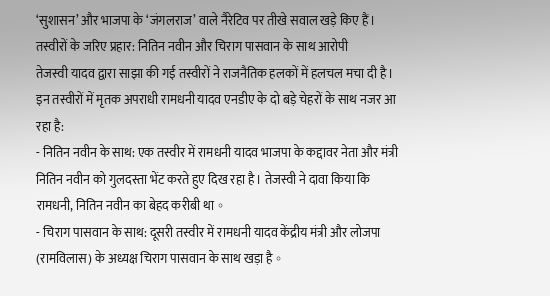‘सुशासन’ और भाजपा के ‘जंगलराज’ वाले नैरेटिव पर तीखे सवाल खड़े किए हैं।
तस्वीरों के जरिए प्रहार: नितिन नवीन और चिराग पासवान के साथ आरोपी
तेजस्वी यादव द्वारा साझा की गई तस्वीरों ने राजनैतिक हलकों में हलचल मचा दी है। इन तस्वीरों में मृतक अपराधी रामधनी यादव एनडीए के दो बड़े चेहरों के साथ नजर आ रहा है:
- नितिन नवीन के साथ: एक तस्वीर में रामधनी यादव भाजपा के कद्दावर नेता और मंत्री नितिन नवीन को गुलदस्ता भेंट करते हुए दिख रहा है। तेजस्वी ने दावा किया कि रामधनी, नितिन नवीन का बेहद करीबी था。
- चिराग पासवान के साथ: दूसरी तस्वीर में रामधनी यादव केंद्रीय मंत्री और लोजपा (रामविलास) के अध्यक्ष चिराग पासवान के साथ खड़ा है。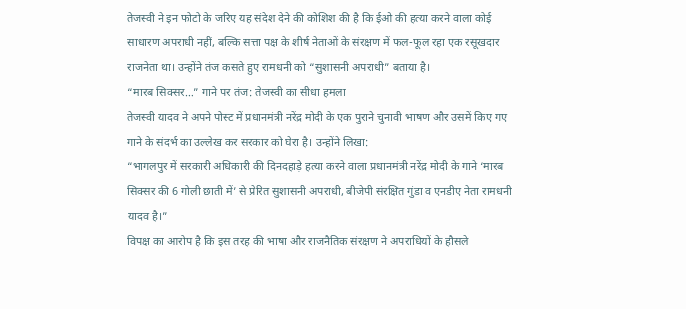तेजस्वी ने इन फोटो के जरिए यह संदेश देने की कोशिश की है कि ईओ की हत्या करने वाला कोई साधारण अपराधी नहीं, बल्कि सत्ता पक्ष के शीर्ष नेताओं के संरक्षण में फल-फूल रहा एक रसूखदार राजनेता था। उन्होंने तंज कसते हुए रामधनी को “सुशासनी अपराधी” बताया है।
“मारब सिक्सर…” गाने पर तंज: तेजस्वी का सीधा हमला
तेजस्वी यादव ने अपने पोस्ट में प्रधानमंत्री नरेंद्र मोदी के एक पुराने चुनावी भाषण और उसमें किए गए गाने के संदर्भ का उल्लेख कर सरकार को घेरा है। उन्होंने लिखा:
“भागलपुर में सरकारी अधिकारी की दिनदहाड़े हत्या करने वाला प्रधानमंत्री नरेंद्र मोदी के गाने ‘मारब सिक्सर की 6 गोली छाती में’ से प्रेरित सुशासनी अपराधी, बीजेपी संरक्षित गुंडा व एनडीए नेता रामधनी यादव है।”
विपक्ष का आरोप है कि इस तरह की भाषा और राजनैतिक संरक्षण ने अपराधियों के हौसले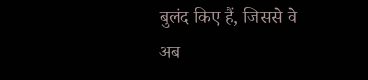बुलंद किए हैं, जिससे वे अब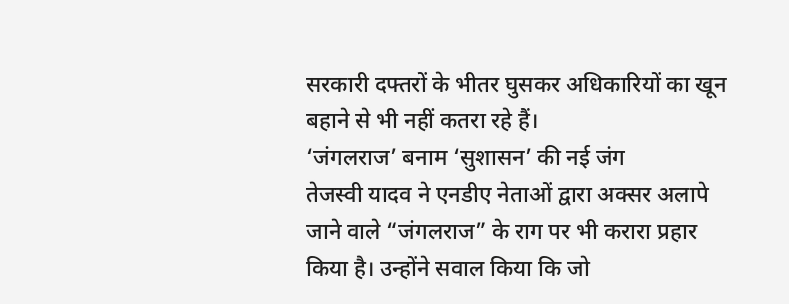सरकारी दफ्तरों के भीतर घुसकर अधिकारियों का खून बहाने से भी नहीं कतरा रहे हैं।
‘जंगलराज’ बनाम ‘सुशासन’ की नई जंग
तेजस्वी यादव ने एनडीए नेताओं द्वारा अक्सर अलापे जाने वाले “जंगलराज” के राग पर भी करारा प्रहार किया है। उन्होंने सवाल किया कि जो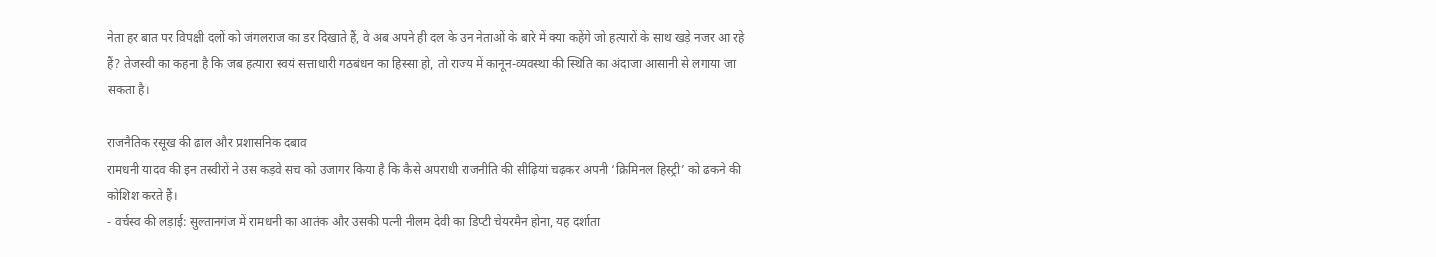नेता हर बात पर विपक्षी दलों को जंगलराज का डर दिखाते हैं, वे अब अपने ही दल के उन नेताओं के बारे में क्या कहेंगे जो हत्यारों के साथ खड़े नजर आ रहे हैं? तेजस्वी का कहना है कि जब हत्यारा स्वयं सत्ताधारी गठबंधन का हिस्सा हो, तो राज्य में कानून-व्यवस्था की स्थिति का अंदाजा आसानी से लगाया जा सकता है।

राजनैतिक रसूख की ढाल और प्रशासनिक दबाव
रामधनी यादव की इन तस्वीरों ने उस कड़वे सच को उजागर किया है कि कैसे अपराधी राजनीति की सीढ़ियां चढ़कर अपनी ‘क्रिमिनल हिस्ट्री’ को ढकने की कोशिश करते हैं।
- वर्चस्व की लड़ाई: सुल्तानगंज में रामधनी का आतंक और उसकी पत्नी नीलम देवी का डिप्टी चेयरमैन होना, यह दर्शाता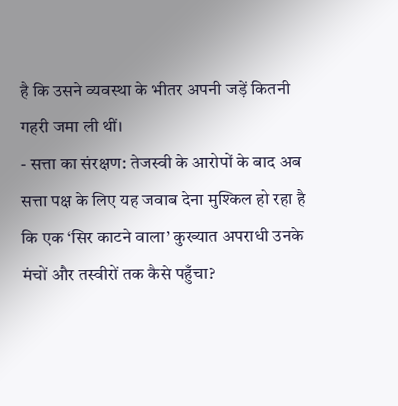है कि उसने व्यवस्था के भीतर अपनी जड़ें कितनी गहरी जमा ली थीं।
- सत्ता का संरक्षण: तेजस्वी के आरोपों के बाद अब सत्ता पक्ष के लिए यह जवाब देना मुश्किल हो रहा है कि एक ‘सिर काटने वाला’ कुख्यात अपराधी उनके मंचों और तस्वीरों तक कैसे पहुँचा?